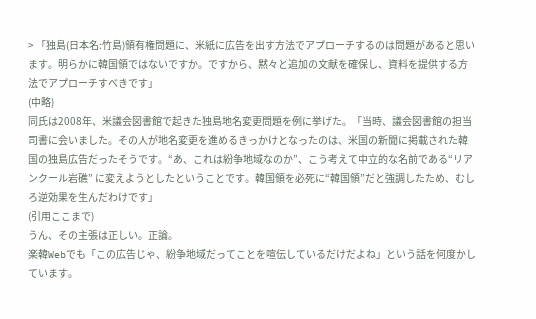> 「独島(日本名:竹島)領有権問題に、米紙に広告を出す方法でアプローチするのは問題があると思います。明らかに韓国領ではないですか。ですから、黙々と追加の文献を確保し、資料を提供する方法でアプローチすべきです」
(中略)
同氏は2008年、米議会図書館で起きた独島地名変更問題を例に挙げた。「当時、議会図書館の担当司書に会いました。その人が地名変更を進めるきっかけとなったのは、米国の新聞に掲載された韓国の独島広告だったそうです。“あ、これは紛争地域なのか”、こう考えて中立的な名前である“リアンクール岩礁” に変えようとしたということです。韓国領を必死に“韓国領”だと強調したため、むしろ逆効果を生んだわけです」
(引用ここまで)
うん、その主張は正しい。正論。
楽韓Webでも「この広告じゃ、紛争地域だってことを喧伝しているだけだよね」という話を何度かしています。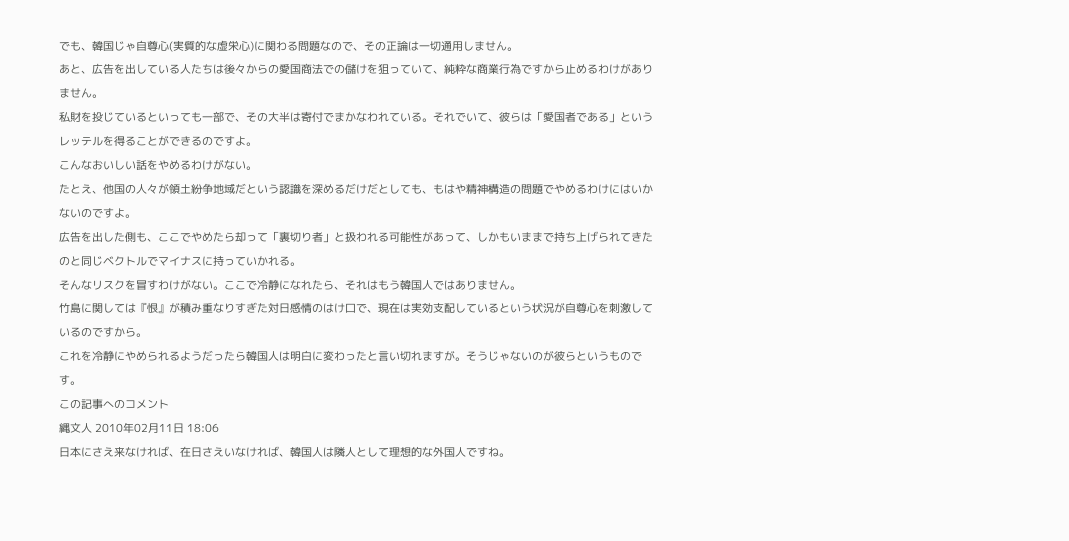でも、韓国じゃ自尊心(実質的な虚栄心)に関わる問題なので、その正論は一切通用しません。
あと、広告を出している人たちは後々からの愛国商法での儲けを狙っていて、純粋な商業行為ですから止めるわけがありません。
私財を投じているといっても一部で、その大半は寄付でまかなわれている。それでいて、彼らは「愛国者である」というレッテルを得ることができるのですよ。
こんなおいしい話をやめるわけがない。
たとえ、他国の人々が領土紛争地域だという認識を深めるだけだとしても、もはや精神構造の問題でやめるわけにはいかないのですよ。
広告を出した側も、ここでやめたら却って「裏切り者」と扱われる可能性があって、しかもいままで持ち上げられてきたのと同じベクトルでマイナスに持っていかれる。
そんなリスクを冒すわけがない。ここで冷静になれたら、それはもう韓国人ではありません。
竹島に関しては『恨』が積み重なりすぎた対日感情のはけ口で、現在は実効支配しているという状況が自尊心を刺激しているのですから。
これを冷静にやめられるようだったら韓国人は明白に変わったと言い切れますが。そうじゃないのが彼らというものです。
この記事へのコメント
縄文人 2010年02月11日 18:06
日本にさえ来なければ、在日さえいなければ、韓国人は隣人として理想的な外国人ですね。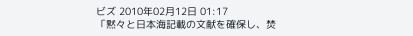ビズ 2010年02月12日 01:17
「黙々と日本海記載の文献を確保し、焚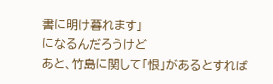書に明け暮れます」
になるんだろうけど
あと、竹島に関して「恨」があるとすれば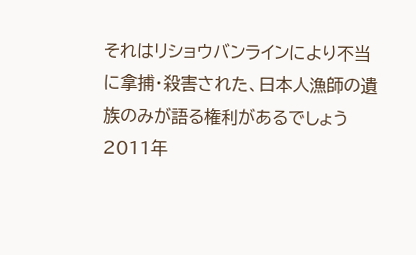それはリショウバンラインにより不当に拿捕・殺害された、日本人漁師の遺族のみが語る権利があるでしょう
2011年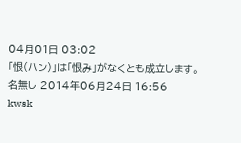04月01日 03:02
「恨(ハン)」は「恨み」がなくとも成立します。
名無し 2014年06月24日 16:56
kwsk